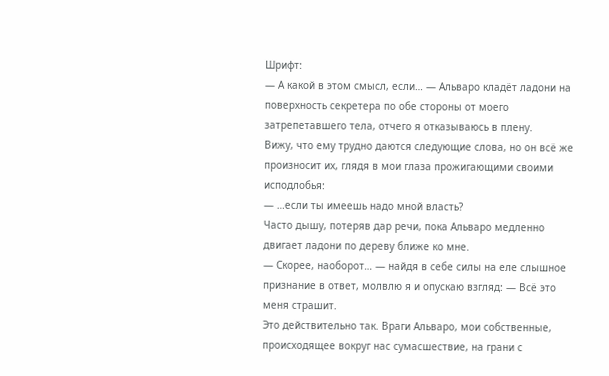Шрифт:
— А какой в этом смысл, если… — Альваро кладёт ладони на поверхность секретера по обе стороны от моего затрепетавшего тела, отчего я отказываюсь в плену.
Вижу, что ему трудно даются следующие слова, но он всё же произносит их, глядя в мои глаза прожигающими своими исподлобья:
— …если ты имеешь надо мной власть?
Часто дышу, потеряв дар речи, пока Альваро медленно двигает ладони по дереву ближе ко мне.
— Скорее, наоборот… — найдя в себе силы на еле слышное признание в ответ, молвлю я и опускаю взгляд: — Всё это меня страшит.
Это действительно так. Враги Альваро, мои собственные, происходящее вокруг нас сумасшествие, на грани с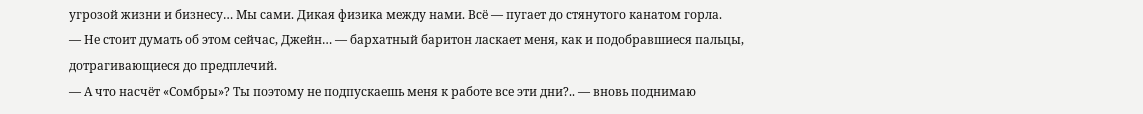угрозой жизни и бизнесу… Мы сами. Дикая физика между нами. Всё — пугает до стянутого канатом горла.
— Не стоит думать об этом сейчас, Джейн… — бархатный баритон ласкает меня, как и подобравшиеся пальцы, дотрагивающиеся до предплечий.
— А что насчёт «Сомбры»? Ты поэтому не подпускаешь меня к работе все эти дни?.. — вновь поднимаю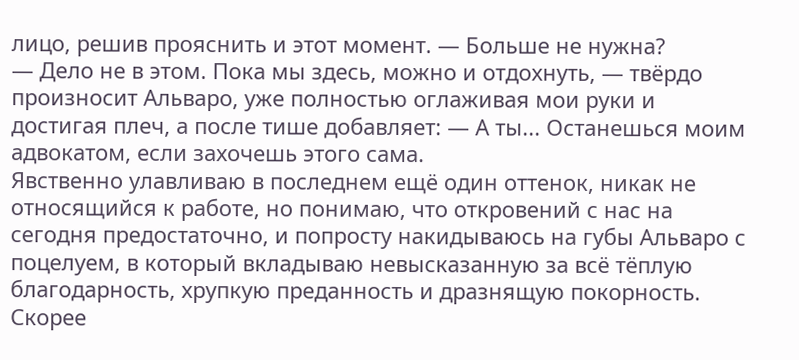лицо, решив прояснить и этот момент. — Больше не нужна?
— Дело не в этом. Пока мы здесь, можно и отдохнуть, — твёрдо произносит Альваро, уже полностью оглаживая мои руки и достигая плеч, а после тише добавляет: — А ты... Останешься моим адвокатом, если захочешь этого сама.
Явственно улавливаю в последнем ещё один оттенок, никак не относящийся к работе, но понимаю, что откровений с нас на сегодня предостаточно, и попросту накидываюсь на губы Альваро с поцелуем, в который вкладываю невысказанную за всё тёплую благодарность, хрупкую преданность и дразнящую покорность.
Скорее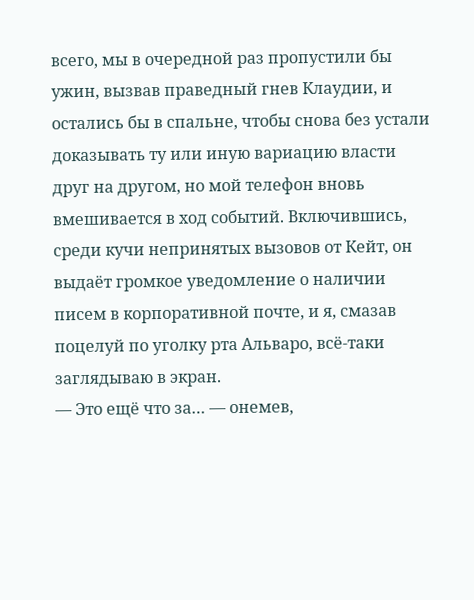всего, мы в очередной раз пропустили бы ужин, вызвав праведный гнев Клаудии, и остались бы в спальне, чтобы снова без устали доказывать ту или иную вариацию власти друг на другом, но мой телефон вновь вмешивается в ход событий. Включившись, среди кучи непринятых вызовов от Кейт, он выдаёт громкое уведомление о наличии писем в корпоративной почте, и я, смазав поцелуй по уголку рта Альваро, всё-таки заглядываю в экран.
— Это ещё что за… — онемев,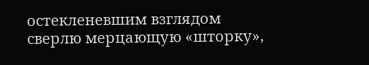остекленевшим взглядом сверлю мерцающую «шторку»,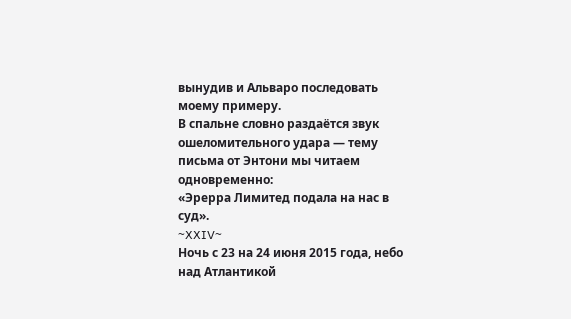вынудив и Альваро последовать моему примеру.
В спальне словно раздаётся звук ошеломительного удара — тему письма от Энтони мы читаем одновременно:
«Эрерра Лимитед подала на нас в суд».
~XXIV~
Ночь с 23 на 24 июня 2015 года, небо над Атлантикой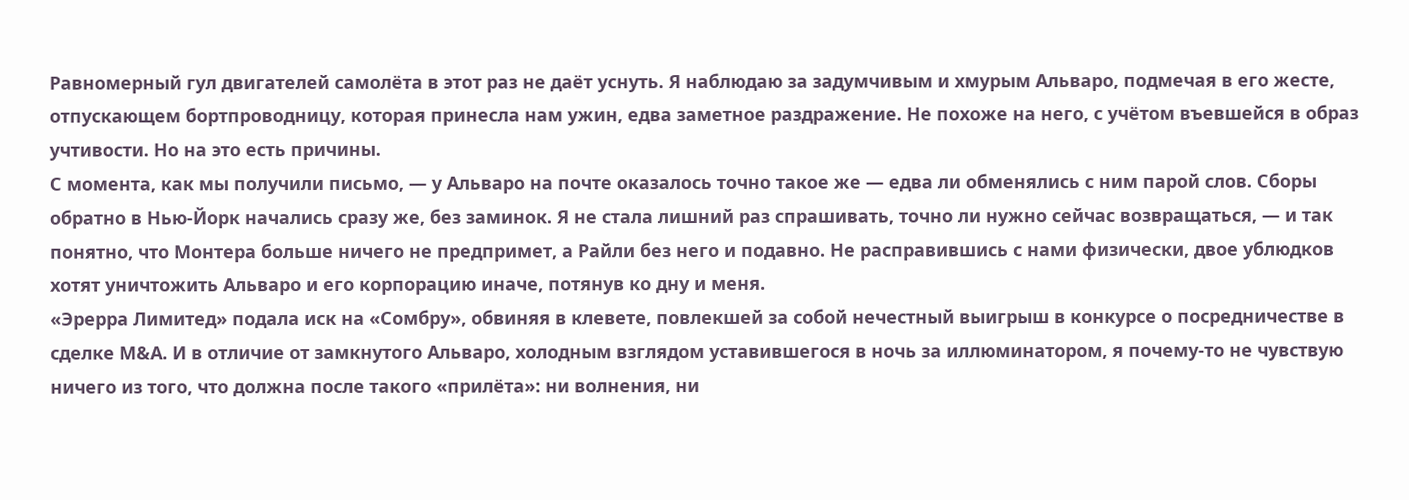Равномерный гул двигателей самолёта в этот раз не даёт уснуть. Я наблюдаю за задумчивым и хмурым Альваро, подмечая в его жесте, отпускающем бортпроводницу, которая принесла нам ужин, едва заметное раздражение. Не похоже на него, с учётом въевшейся в образ учтивости. Но на это есть причины.
С момента, как мы получили письмо, — у Альваро на почте оказалось точно такое же — едва ли обменялись с ним парой слов. Сборы обратно в Нью-Йорк начались сразу же, без заминок. Я не стала лишний раз спрашивать, точно ли нужно сейчас возвращаться, — и так понятно, что Монтера больше ничего не предпримет, а Райли без него и подавно. Не расправившись с нами физически, двое ублюдков хотят уничтожить Альваро и его корпорацию иначе, потянув ко дну и меня.
«Эрерра Лимитед» подала иск на «Сомбру», обвиняя в клевете, повлекшей за собой нечестный выигрыш в конкурсе о посредничестве в сделке М&А. И в отличие от замкнутого Альваро, холодным взглядом уставившегося в ночь за иллюминатором, я почему-то не чувствую ничего из того, что должна после такого «прилёта»: ни волнения, ни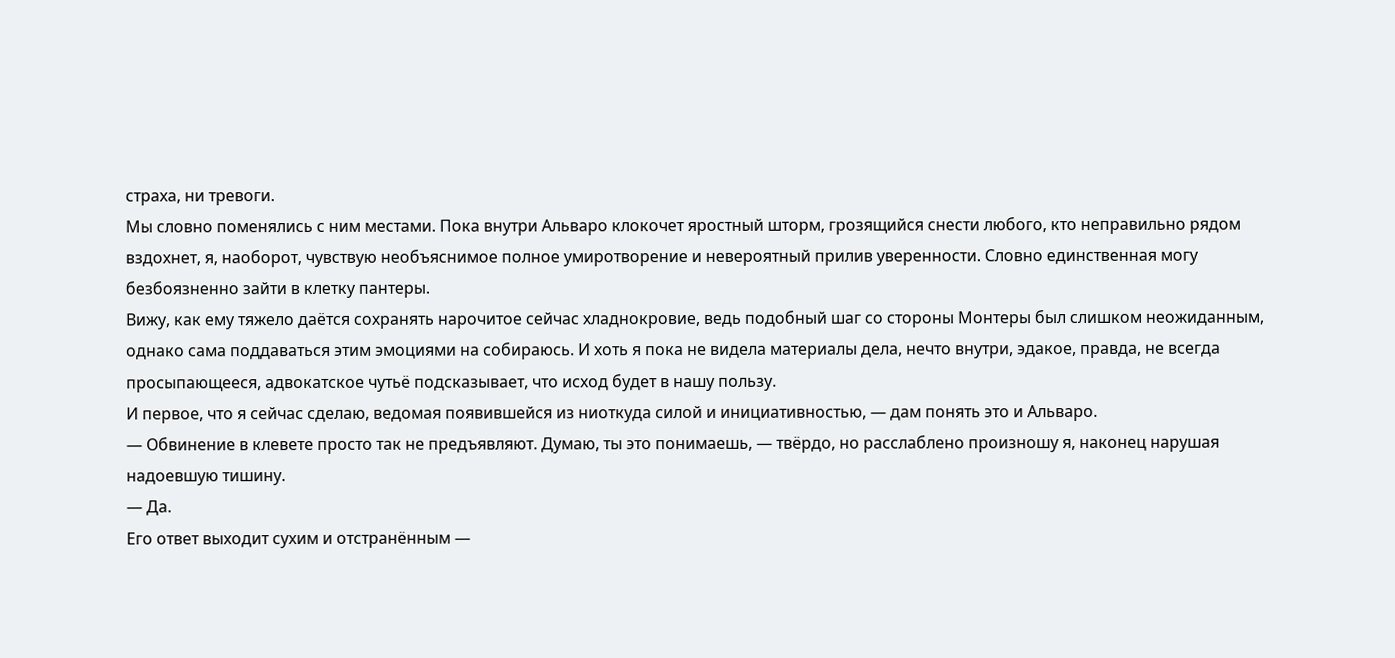страха, ни тревоги.
Мы словно поменялись с ним местами. Пока внутри Альваро клокочет яростный шторм, грозящийся снести любого, кто неправильно рядом вздохнет, я, наоборот, чувствую необъяснимое полное умиротворение и невероятный прилив уверенности. Словно единственная могу безбоязненно зайти в клетку пантеры.
Вижу, как ему тяжело даётся сохранять нарочитое сейчас хладнокровие, ведь подобный шаг со стороны Монтеры был слишком неожиданным, однако сама поддаваться этим эмоциями на собираюсь. И хоть я пока не видела материалы дела, нечто внутри, эдакое, правда, не всегда просыпающееся, адвокатское чутьё подсказывает, что исход будет в нашу пользу.
И первое, что я сейчас сделаю, ведомая появившейся из ниоткуда силой и инициативностью, — дам понять это и Альваро.
— Обвинение в клевете просто так не предъявляют. Думаю, ты это понимаешь, — твёрдо, но расслаблено произношу я, наконец нарушая надоевшую тишину.
— Да.
Его ответ выходит сухим и отстранённым —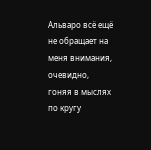Альваро всё ещё не обращает на меня внимания, очевидно, гоняя в мыслях по кругу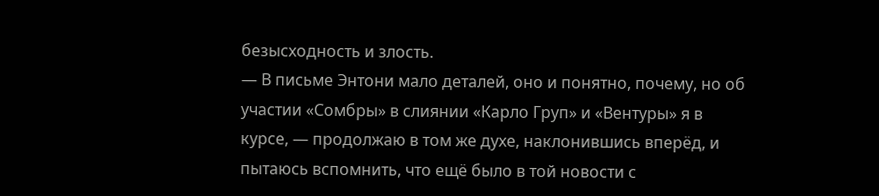безысходность и злость.
— В письме Энтони мало деталей, оно и понятно, почему, но об участии «Сомбры» в слиянии «Карло Груп» и «Вентуры» я в курсе, — продолжаю в том же духе, наклонившись вперёд, и пытаюсь вспомнить, что ещё было в той новости с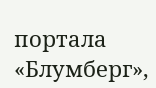портала «Блумберг»,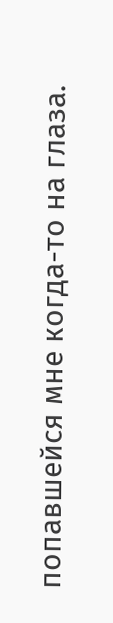попавшейся мне когда-то на глаза.